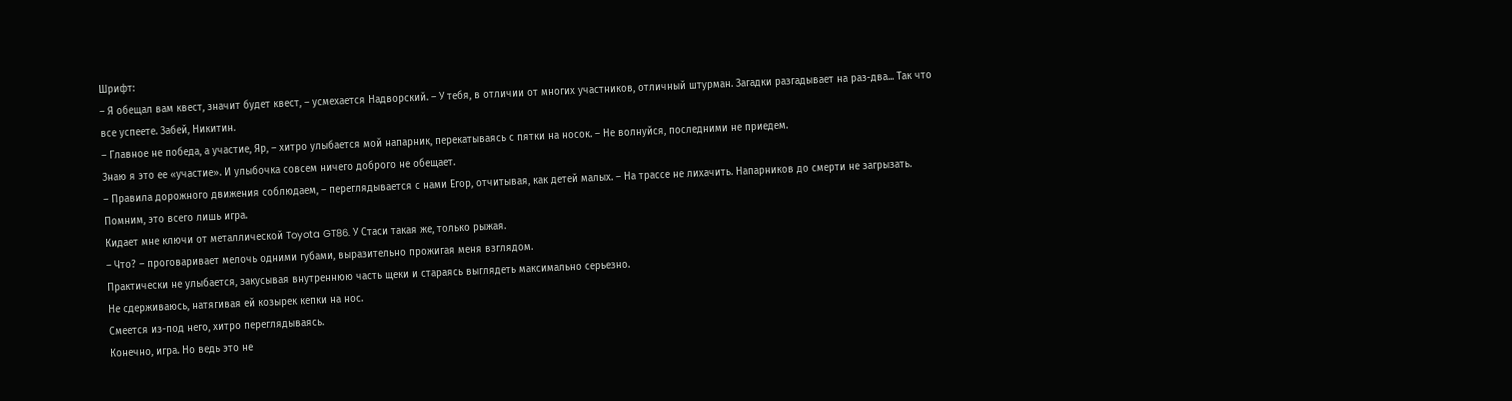Шрифт:
– Я обещал вам квест, значит будет квест, – усмехается Надворский. – У тебя, в отличии от многих участников, отличный штурман. Загадки разгадывает на раз-два... Так что все успеете. Забей, Никитин.
– Главное не победа, а участие, Яр, – хитро улыбается мой напарник, перекатываясь с пятки на носок. – Не волнуйся, последними не приедем.
Знаю я это ее «участие». И улыбочка совсем ничего доброго не обещает.
– Правила дорожного движения соблюдаем, – переглядывается с нами Егор, отчитывая, как детей малых. – На трассе не лихачить. Напарников до смерти не загрызать. Помним, это всего лишь игра.
Кидает мне ключи от металлической Toyota GT86. У Стаси такая же, только рыжая.
– Что? – проговаривает мелочь одними губами, выразительно прожигая меня взглядом.
Практически не улыбается, закусывая внутреннюю часть щеки и стараясь выглядеть максимально серьезно.
Не сдерживаюсь, натягивая ей козырек кепки на нос.
Смеется из-под него, хитро переглядываясь.
Конечно, игра. Но ведь это не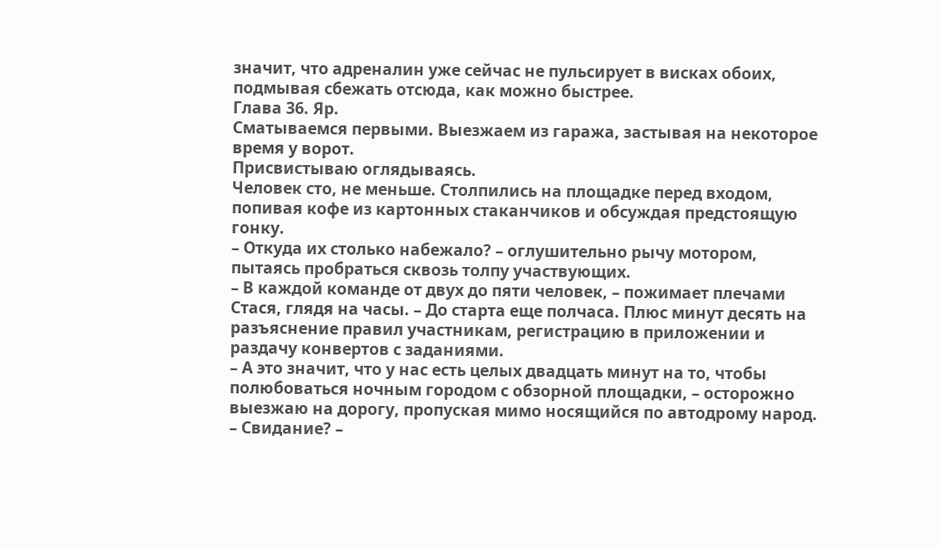значит, что адреналин уже сейчас не пульсирует в висках обоих, подмывая сбежать отсюда, как можно быстрее.
Глава 36. Яр.
Сматываемся первыми. Выезжаем из гаража, застывая на некоторое время у ворот.
Присвистываю оглядываясь.
Человек сто, не меньше. Столпились на площадке перед входом, попивая кофе из картонных стаканчиков и обсуждая предстоящую гонку.
– Откуда их столько набежало? – оглушительно рычу мотором, пытаясь пробраться сквозь толпу участвующих.
– В каждой команде от двух до пяти человек, – пожимает плечами Стася, глядя на часы. – До старта еще полчаса. Плюс минут десять на разъяснение правил участникам, регистрацию в приложении и раздачу конвертов с заданиями.
– А это значит, что у нас есть целых двадцать минут на то, чтобы полюбоваться ночным городом с обзорной площадки, – осторожно выезжаю на дорогу, пропуская мимо носящийся по автодрому народ.
– Свидание? –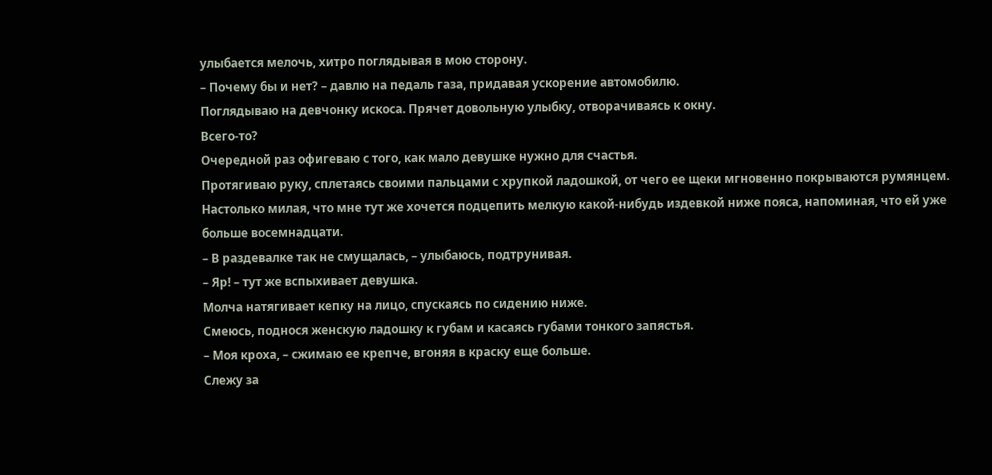улыбается мелочь, хитро поглядывая в мою сторону.
– Почему бы и нет? – давлю на педаль газа, придавая ускорение автомобилю.
Поглядываю на девчонку искоса. Прячет довольную улыбку, отворачиваясь к окну.
Всего-то?
Очередной раз офигеваю с того, как мало девушке нужно для счастья.
Протягиваю руку, сплетаясь своими пальцами с хрупкой ладошкой, от чего ее щеки мгновенно покрываются румянцем.
Настолько милая, что мне тут же хочется подцепить мелкую какой-нибудь издевкой ниже пояса, напоминая, что ей уже больше восемнадцати.
– В раздевалке так не смущалась, – улыбаюсь, подтрунивая.
– Яр! – тут же вспыхивает девушка.
Молча натягивает кепку на лицо, спускаясь по сидению ниже.
Смеюсь, поднося женскую ладошку к губам и касаясь губами тонкого запястья.
– Моя кроха, – сжимаю ее крепче, вгоняя в краску еще больше.
Слежу за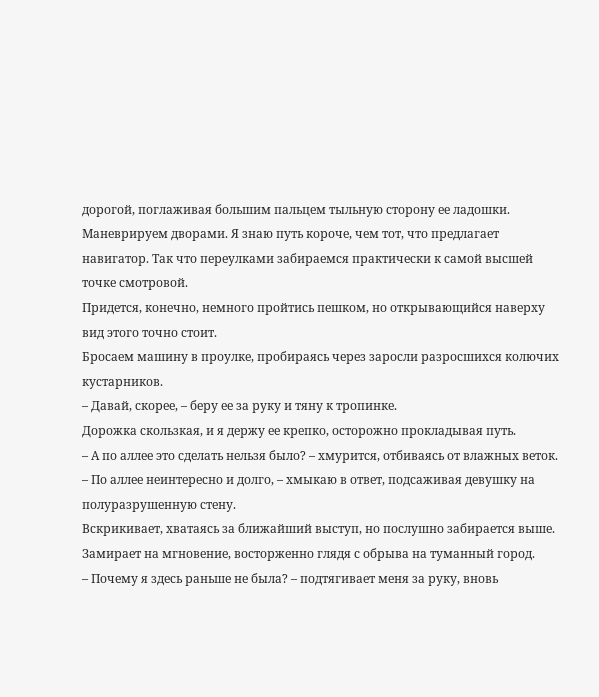дорогой, поглаживая большим пальцем тыльную сторону ее ладошки.
Маневрируем дворами. Я знаю путь короче, чем тот, что предлагает навигатор. Так что переулками забираемся практически к самой высшей точке смотровой.
Придется, конечно, немного пройтись пешком, но открывающийся наверху вид этого точно стоит.
Бросаем машину в проулке, пробираясь через заросли разросшихся колючих кустарников.
– Давай, скорее, – беру ее за руку и тяну к тропинке.
Дорожка скользкая, и я держу ее крепко, осторожно прокладывая путь.
– А по аллее это сделать нельзя было? – хмурится, отбиваясь от влажных веток.
– По аллее неинтересно и долго, – хмыкаю в ответ, подсаживая девушку на полуразрушенную стену.
Вскрикивает, хватаясь за ближайший выступ, но послушно забирается выше.
Замирает на мгновение, восторженно глядя с обрыва на туманный город.
– Почему я здесь раньше не была? – подтягивает меня за руку, вновь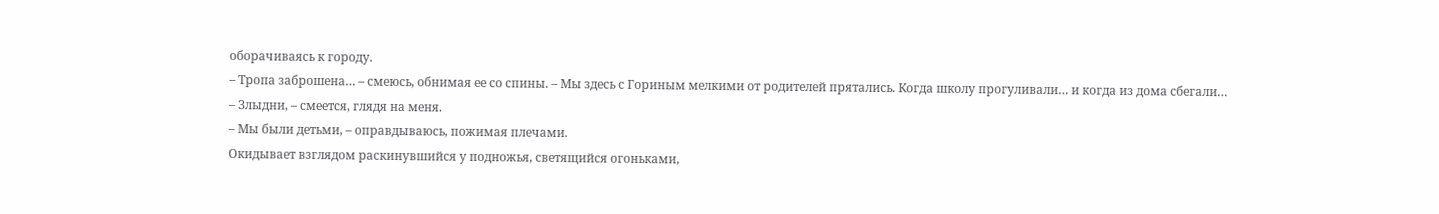оборачиваясь к городу.
– Тропа заброшена… – смеюсь, обнимая ее со спины. – Мы здесь с Гориным мелкими от родителей прятались. Когда школу прогуливали… и когда из дома сбегали…
– Злыдни, – смеется, глядя на меня.
– Мы были детьми, – оправдываюсь, пожимая плечами.
Окидывает взглядом раскинувшийся у подножья, светящийся огоньками,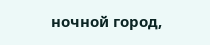ночной город,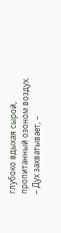глубоко вдыхая сырой, пропитанный озоном воздух.
– Дух захватывает, –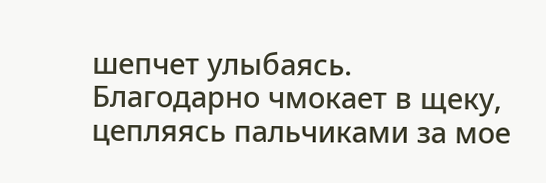шепчет улыбаясь.
Благодарно чмокает в щеку, цепляясь пальчиками за мое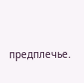предплечье.